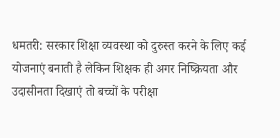धमतरी: सरकार शिक्षा व्यवस्था को दुरुस्त करने के लिए कई योजनाएं बनाती है लेकिन शिक्षक ही अगर निष्क्रियता और उदासीनता दिखाएं तो बच्चों के परीक्षा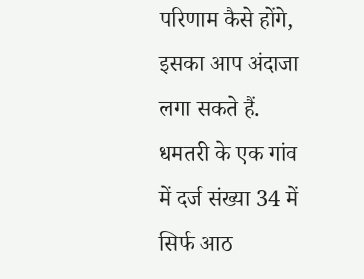परिणाम कैसे होंगे, इसका आप अंदाजा लगा सकते हैं. धमतरी के एक गांव में दर्ज संख्या 34 में सिर्फ आठ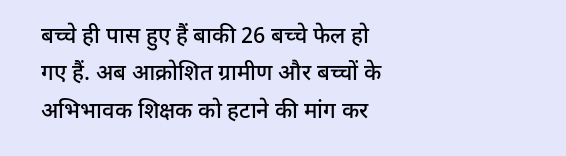बच्चे ही पास हुए हैं बाकी 26 बच्चे फेल हो गए हैं. अब आक्रोशित ग्रामीण और बच्चों के अभिभावक शिक्षक को हटाने की मांग कर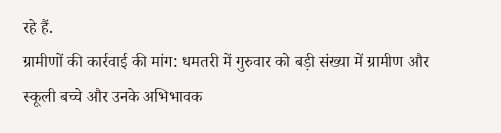रहे हैं.
ग्रामीणों की कार्रवाई की मांग: धमतरी में गुरुवार को बड़ी संख्या में ग्रामीण और स्कूली बच्चे और उनके अभिभावक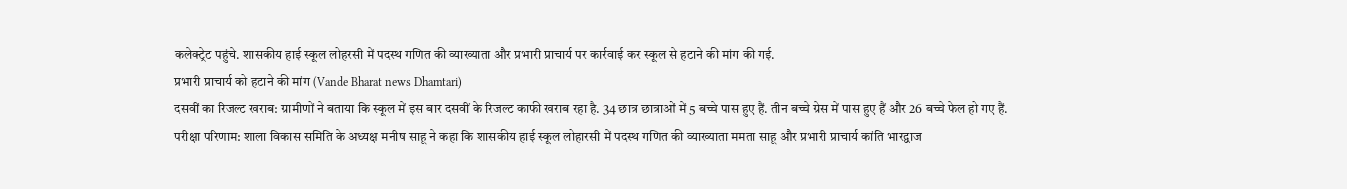कलेक्ट्रेट पहुंचे. शासकीय हाई स्कूल लोहरसी में पदस्थ गणित की व्याख्याता और प्रभारी प्राचार्य पर कार्रवाई कर स्कूल से हटाने की मांग की गई.
प्रभारी प्राचार्य को हटाने की मांग (Vande Bharat news Dhamtari)
दसवीं का रिजल्ट खराब: ग्रामीणों ने बताया कि स्कूल में इस बार दसवीं के रिजल्ट काफी खराब रहा है. 34 छात्र छात्राओं में 5 बच्चे पास हुए हैं. तीन बच्चे ग्रेस में पास हुए हैं और 26 बच्चे फेल हो गए हैं.
परीक्षा परिणाम: शाला विकास समिति के अध्यक्ष मनीष साहू ने कहा कि शासकीय हाई स्कूल लोहारसी में पदस्थ गणित की व्याख्याता ममता साहू और प्रभारी प्राचार्य कांति भारद्वाज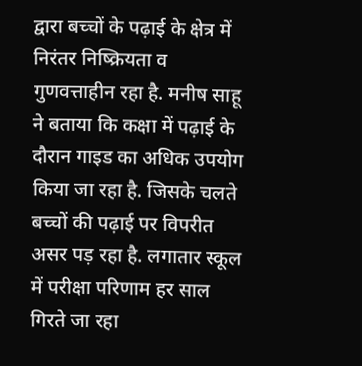द्वारा बच्चों के पढ़ाई के क्षेत्र में निरंतर निष्क्रियता व गुणवत्ताहीन रहा है. मनीष साहू ने बताया कि कक्षा में पढ़ाई के दौरान गाइड का अधिक उपयोग किया जा रहा है. जिसके चलते बच्चों की पढ़ाई पर विपरीत असर पड़ रहा है. लगातार स्कूल में परीक्षा परिणाम हर साल गिरते जा रहा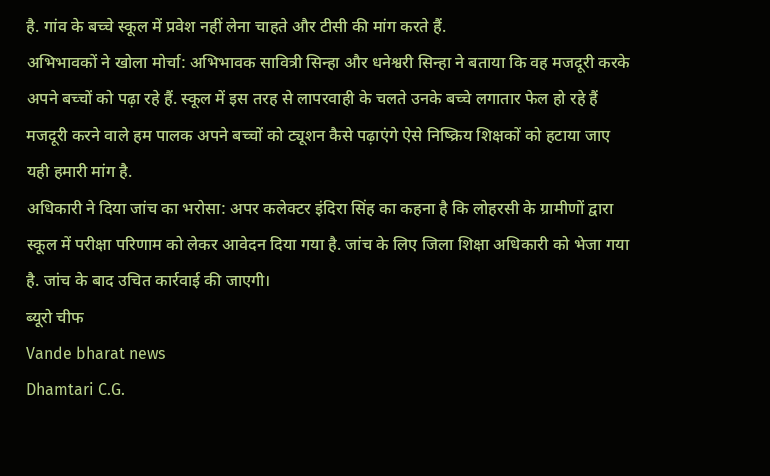है. गांव के बच्चे स्कूल में प्रवेश नहीं लेना चाहते और टीसी की मांग करते हैं.
अभिभावकों ने खोला मोर्चा: अभिभावक सावित्री सिन्हा और धनेश्वरी सिन्हा ने बताया कि वह मजदूरी करके अपने बच्चों को पढ़ा रहे हैं. स्कूल में इस तरह से लापरवाही के चलते उनके बच्चे लगातार फेल हो रहे हैं मजदूरी करने वाले हम पालक अपने बच्चों को ट्यूशन कैसे पढ़ाएंगे ऐसे निष्क्रिय शिक्षकों को हटाया जाए यही हमारी मांग है.
अधिकारी ने दिया जांच का भरोसा: अपर कलेक्टर इंदिरा सिंह का कहना है कि लोहरसी के ग्रामीणों द्वारा स्कूल में परीक्षा परिणाम को लेकर आवेदन दिया गया है. जांच के लिए जिला शिक्षा अधिकारी को भेजा गया है. जांच के बाद उचित कार्रवाई की जाएगी।
ब्यूरो चीफ
Vande bharat news
Dhamtari C.G.